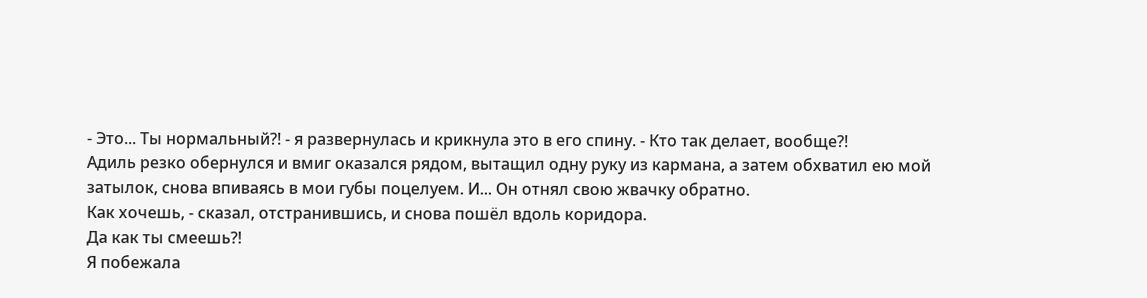- Это... Ты нормальный?! - я развернулась и крикнула это в его спину. - Кто так делает, вообще?!
Адиль резко обернулся и вмиг оказался рядом, вытащил одну руку из кармана, а затем обхватил ею мой затылок, снова впиваясь в мои губы поцелуем. И... Он отнял свою жвачку обратно.
Как хочешь, - сказал, отстранившись, и снова пошёл вдоль коридора.
Да как ты смеешь?!
Я побежала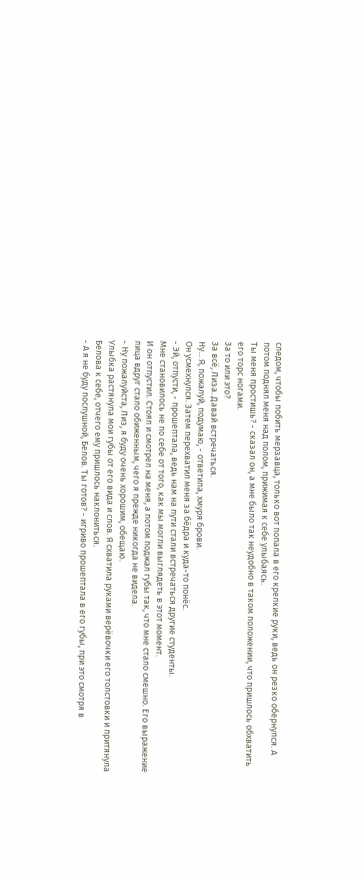следом, чтобы побить мерзавца, только вот попала в его крепкие руки, ведь он резко обернулся. А потом поднял меня над полом, прижимая к себе улыбаясь.
Ты меня простишь? - сказал он, а мне было так неудобно в таком положении, что пришлось обхватить его торс ногами.
За то или это?
За всё, Лиза. Давай встречаться.
Ну... Я, пожалуй, подумаю, - ответила, хмуря брови.
Он усмехнулся. Затем перехватил меня за бёдра и куда-то понёс.
- Эй, отпусти, - прошептала, ведь нам на пути стали встречаться другие студенты.
Мне становилось не по себе от того, как мы могли выглядеть в этот момент.
И он отпустил. Стоял и смотрел на меня, а потом поджал губы так, что мне стало смешно. Его выражение лица вдруг стало обиженным, чего я прежде никогда не видела.
- Ну пожалуйста, Лиз, я буду очень хорошим, обещаю.
Улыбка растянула мои губы от его вида и слов. Я схватила руками верёвочки его толстовки и притянула Белова к себе, отчего ему пришлось наклониться.
- А я не буду послушной, Белов. Ты готов? - игриво прошептала в его губы, при это смотря в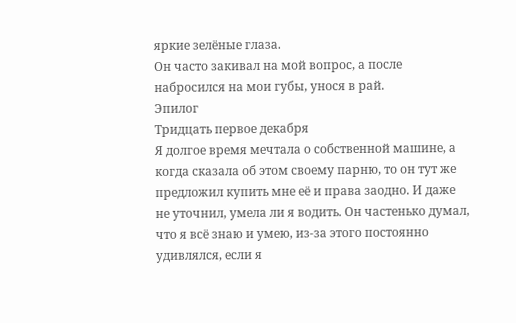яркие зелёные глаза.
Он часто закивал на мой вопрос, а после набросился на мои губы, унося в рай.
Эпилог
Тридцать первое декабря
Я долгое время мечтала о собственной машине, а когда сказала об этом своему парню, то он тут же предложил купить мне её и права заодно. И даже не уточнил, умела ли я водить. Он частенько думал, что я всё знаю и умею, из-за этого постоянно удивлялся, если я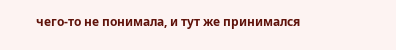чего-то не понимала, и тут же принимался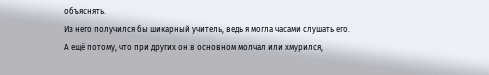объяснять.
Из него получился бы шикарный учитель, ведь я могла часами слушать его. А ещё потому, что при других он в основном молчал или хмурился,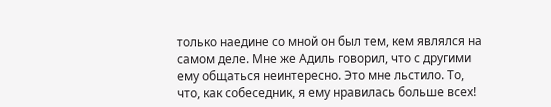только наедине со мной он был тем, кем являлся на самом деле. Мне же Адиль говорил, что с другими ему общаться неинтересно. Это мне льстило. То, что, как собеседник, я ему нравилась больше всех!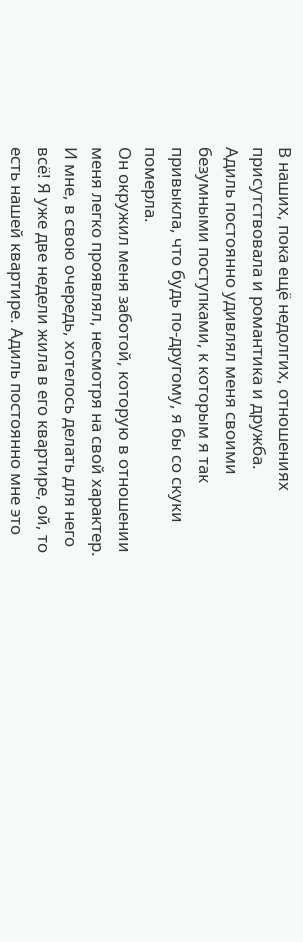В наших, пока ещё недолгих, отношениях присутствовала и романтика и дружба.
Адиль постоянно удивлял меня своими безумными поступками, к которым я так привыкла, что будь по-другому, я бы со скуки померла.
Он окружил меня заботой, которую в отношении меня легко проявлял, несмотря на свой характер. И мне, в свою очередь, хотелось делать для него всё! Я уже две недели жила в его квартире, ой, то есть нашей квартире. Адиль постоянно мне это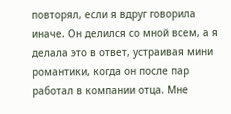повторял, если я вдруг говорила иначе. Он делился со мной всем, а я делала это в ответ, устраивая мини романтики, когда он после пар работал в компании отца. Мне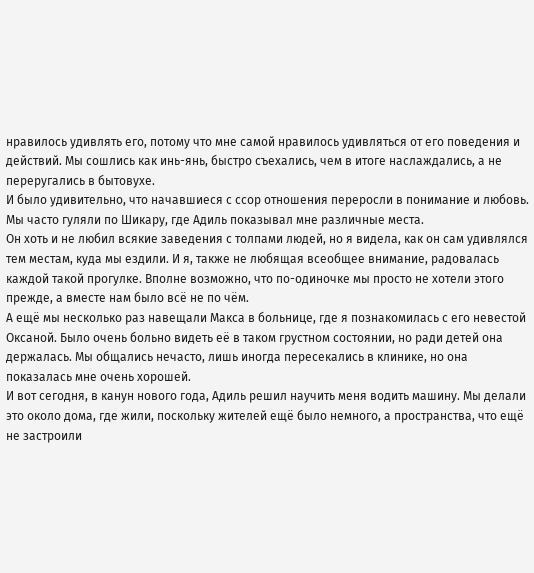нравилось удивлять его, потому что мне самой нравилось удивляться от его поведения и действий. Мы сошлись как инь-янь, быстро съехались, чем в итоге наслаждались, а не переругались в бытовухе.
И было удивительно, что начавшиеся с ссор отношения переросли в понимание и любовь. Мы часто гуляли по Шикару, где Адиль показывал мне различные места.
Он хоть и не любил всякие заведения с толпами людей, но я видела, как он сам удивлялся тем местам, куда мы ездили. И я, также не любящая всеобщее внимание, радовалась каждой такой прогулке. Вполне возможно, что по-одиночке мы просто не хотели этого прежде, а вместе нам было всё не по чём.
А ещё мы несколько раз навещали Макса в больнице, где я познакомилась с его невестой Оксаной. Было очень больно видеть её в таком грустном состоянии, но ради детей она держалась. Мы общались нечасто, лишь иногда пересекались в клинике, но она показалась мне очень хорошей.
И вот сегодня, в канун нового года, Адиль решил научить меня водить машину. Мы делали это около дома, где жили, поскольку жителей ещё было немного, а пространства, что ещё не застроили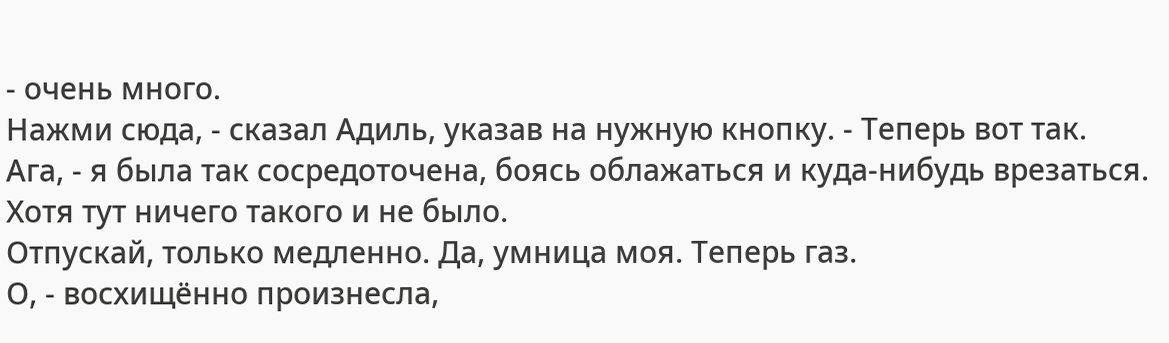- очень много.
Нажми сюда, - сказал Адиль, указав на нужную кнопку. - Теперь вот так.
Ага, - я была так сосредоточена, боясь облажаться и куда-нибудь врезаться. Хотя тут ничего такого и не было.
Отпускай, только медленно. Да, умница моя. Теперь газ.
О, - восхищённо произнесла,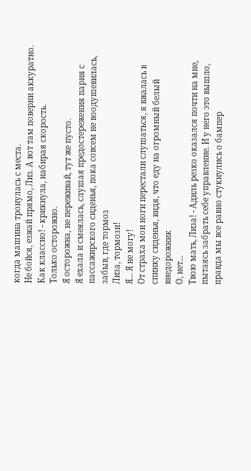когда машина тронулась с места.
Не бойся, езжай прямо, Лиз. А вот там поверни аккуратно.
Как классно! - крикнула, набирая скорость.
Только осторожно.
Я осторожна, не переживай, тут же пусто.
Я ехала и смеялась, слушая предостережения парня с пассажирского сиденья, пока совсем не воодушевилась, забыв, где тормоз
Лиза, тормози!
Я... Я не могу!
От страха мои ноги перестали слушаться, я вжалась в спинку сиденья, видя, что еду на огромный белый внедорожник
О, нет...
Твою мать, Лиза! - Адиль резко оказался почти на мне, пытаясь забрать себе управление. И у него это вышло, правда мы все равно стукнулись о бампер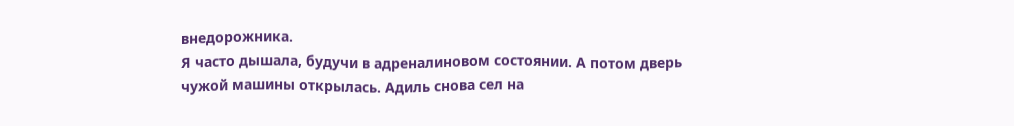внедорожника.
Я часто дышала, будучи в адреналиновом состоянии. А потом дверь чужой машины открылась. Адиль снова сел на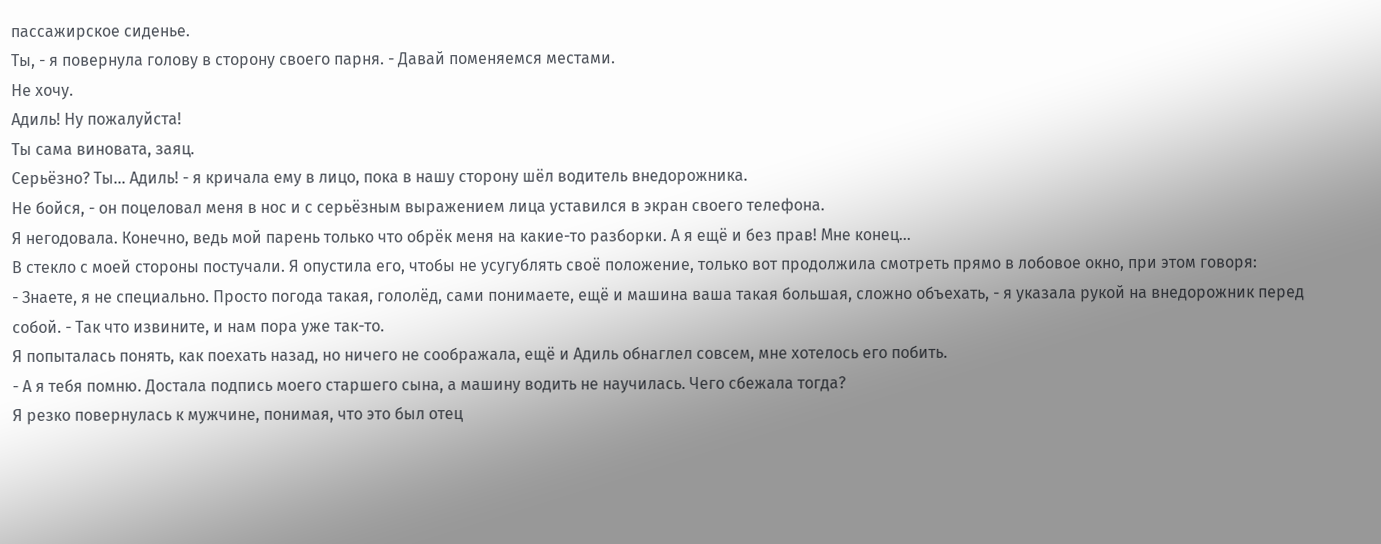пассажирское сиденье.
Ты, - я повернула голову в сторону своего парня. - Давай поменяемся местами.
Не хочу.
Адиль! Ну пожалуйста!
Ты сама виновата, заяц.
Серьёзно? Ты... Адиль! - я кричала ему в лицо, пока в нашу сторону шёл водитель внедорожника.
Не бойся, - он поцеловал меня в нос и с серьёзным выражением лица уставился в экран своего телефона.
Я негодовала. Конечно, ведь мой парень только что обрёк меня на какие-то разборки. А я ещё и без прав! Мне конец...
В стекло с моей стороны постучали. Я опустила его, чтобы не усугублять своё положение, только вот продолжила смотреть прямо в лобовое окно, при этом говоря:
- Знаете, я не специально. Просто погода такая, гололёд, сами понимаете, ещё и машина ваша такая большая, сложно объехать, - я указала рукой на внедорожник перед собой. - Так что извините, и нам пора уже так-то.
Я попыталась понять, как поехать назад, но ничего не соображала, ещё и Адиль обнаглел совсем, мне хотелось его побить.
- А я тебя помню. Достала подпись моего старшего сына, а машину водить не научилась. Чего сбежала тогда?
Я резко повернулась к мужчине, понимая, что это был отец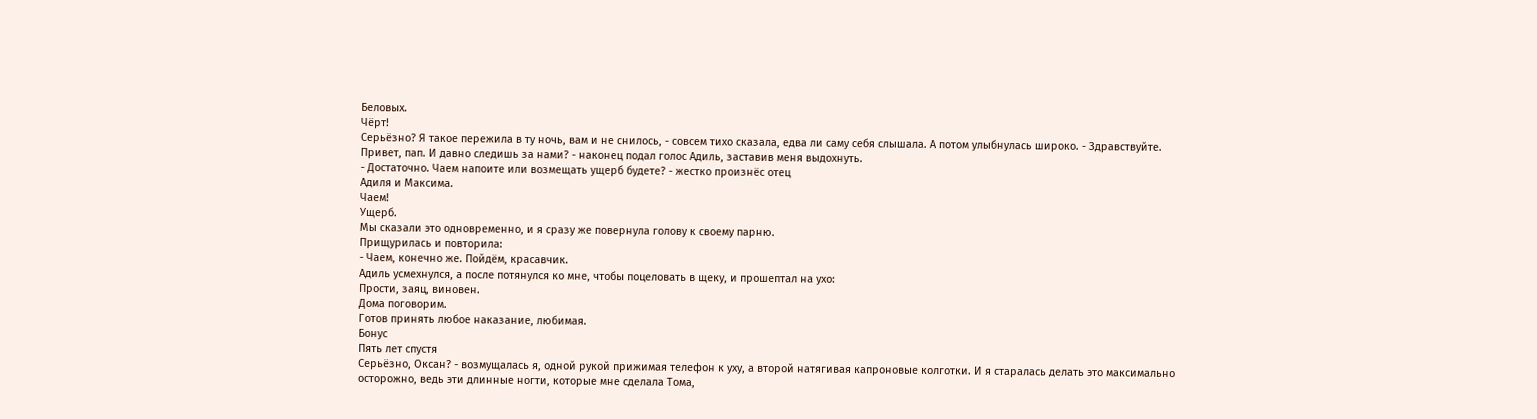Беловых.
Чёрт!
Серьёзно? Я такое пережила в ту ночь, вам и не снилось, - совсем тихо сказала, едва ли саму себя слышала. А потом улыбнулась широко. - Здравствуйте.
Привет, пап. И давно следишь за нами? - наконец подал голос Адиль, заставив меня выдохнуть.
- Достаточно. Чаем напоите или возмещать ущерб будете? - жестко произнёс отец
Адиля и Максима.
Чаем!
Ущерб.
Мы сказали это одновременно, и я сразу же повернула голову к своему парню.
Прищурилась и повторила:
- Чаем, конечно же. Пойдём, красавчик.
Адиль усмехнулся, а после потянулся ко мне, чтобы поцеловать в щеку, и прошептал на ухо:
Прости, заяц, виновен.
Дома поговорим.
Готов принять любое наказание, любимая.
Бонус
Пять лет спустя
Серьёзно, Оксан? - возмущалась я, одной рукой прижимая телефон к уху, а второй натягивая капроновые колготки. И я старалась делать это максимально осторожно, ведь эти длинные ногти, которые мне сделала Тома,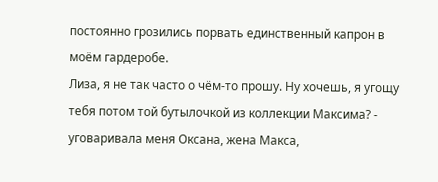постоянно грозились порвать единственный капрон в моём гардеробе.
Лиза, я не так часто о чём-то прошу. Ну хочешь, я угощу тебя потом той бутылочкой из коллекции Максима? - уговаривала меня Оксана, жена Макса,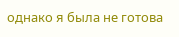однако я была не готова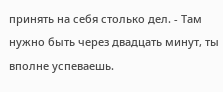принять на себя столько дел. - Там нужно быть через двадцать минут, ты вполне успеваешь.